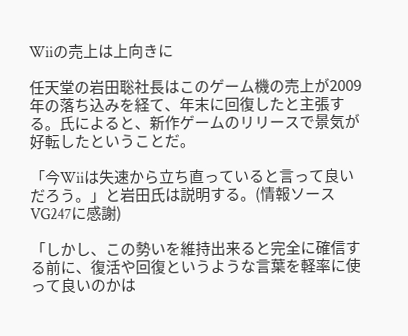Wiiの売上は上向きに

任天堂の岩田聡社長はこのゲーム機の売上が2009年の落ち込みを経て、年末に回復したと主張する。氏によると、新作ゲームのリリースで景気が好転したということだ。

「今Wiiは失速から立ち直っていると言って良いだろう。」と岩田氏は説明する。(情報ソースVG247に感謝)

「しかし、この勢いを維持出来ると完全に確信する前に、復活や回復というような言葉を軽率に使って良いのかは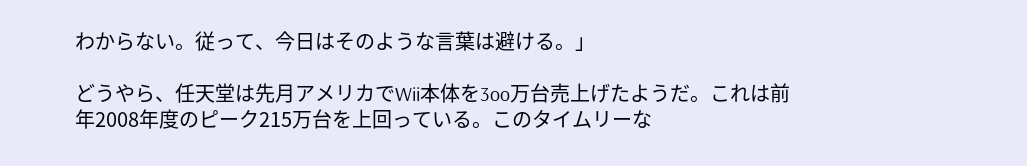わからない。従って、今日はそのような言葉は避ける。」

どうやら、任天堂は先月アメリカでWii本体を3oo万台売上げたようだ。これは前年2008年度のピーク215万台を上回っている。このタイムリーな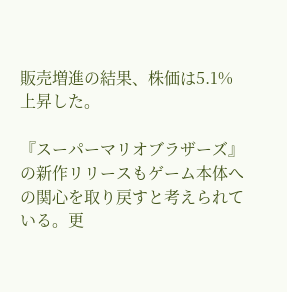販売増進の結果、株価は5.1%上昇した。

『スーパーマリオブラザーズ』の新作リリースもゲーム本体への関心を取り戻すと考えられている。更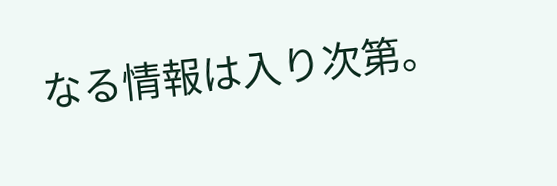なる情報は入り次第。